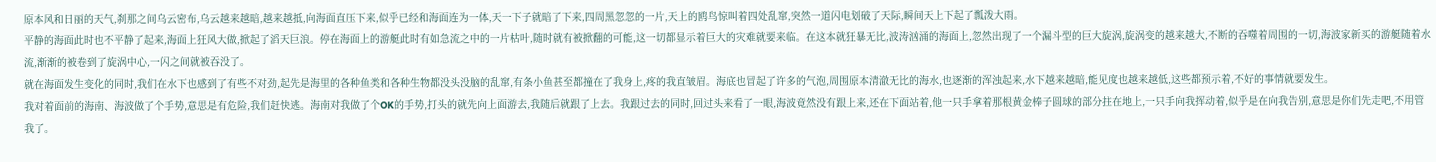原本风和日丽的天气,刹那之间乌云密布,乌云越来越暗,越来越抵,向海面直压下来,似乎已经和海面连为一体,天一下子就暗了下来,四周黑忽忽的一片,天上的鸥鸟惊叫着四处乱窜,突然一道闪电划破了天际,瞬间天上下起了瓢泼大雨。
平静的海面此时也不平静了起来,海面上狂风大做,掀起了滔天巨浪。停在海面上的游艇此时有如急流之中的一片枯叶,随时就有被掀翻的可能,这一切都显示着巨大的灾难就要来临。在这本就狂暴无比,波涛汹涌的海面上,忽然出现了一个漏斗型的巨大旋涡,旋涡变的越来越大,不断的吞噬着周围的一切,海波家新买的游艇随着水流,渐渐的被卷到了旋涡中心,一闪之间就被吞没了。
就在海面发生变化的同时,我们在水下也感到了有些不对劲,起先是海里的各种鱼类和各种生物都没头没脑的乱窜,有条小鱼甚至都撞在了我身上,疼的我直皱眉。海底也冒起了许多的气泡,周围原本清澈无比的海水,也逐渐的浑浊起来,水下越来越暗,能见度也越来越低,这些都预示着,不好的事情就要发生。
我对着面前的海南、海波做了个手势,意思是有危险,我们赶快逃。海南对我做了个OK的手势,打头的就先向上面游去,我随后就跟了上去。我跟过去的同时,回过头来看了一眼,海波竟然没有跟上来,还在下面站着,他一只手拿着那根黄金棒子圆球的部分拄在地上,一只手向我挥动着,似乎是在向我告别,意思是你们先走吧,不用管我了。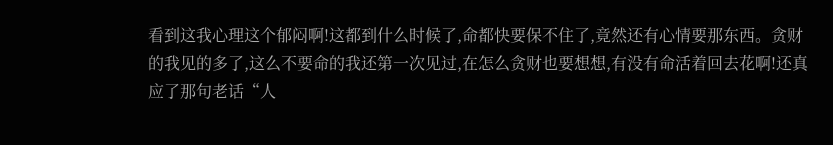看到这我心理这个郁闷啊!这都到什么时候了,命都快要保不住了,竟然还有心情要那东西。贪财的我见的多了,这么不要命的我还第一次见过,在怎么贪财也要想想,有没有命活着回去花啊!还真应了那句老话“人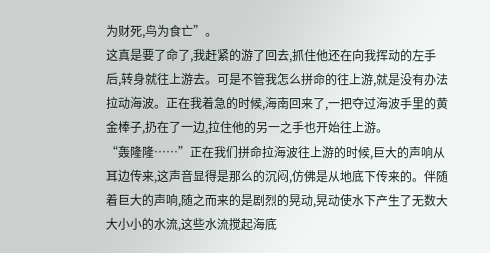为财死,鸟为食亡”。
这真是要了命了,我赶紧的游了回去,抓住他还在向我挥动的左手后,转身就往上游去。可是不管我怎么拼命的往上游,就是没有办法拉动海波。正在我着急的时候,海南回来了,一把夺过海波手里的黄金棒子,扔在了一边,拉住他的另一之手也开始往上游。
“轰隆隆……”正在我们拼命拉海波往上游的时候,巨大的声响从耳边传来,这声音显得是那么的沉闷,仿佛是从地底下传来的。伴随着巨大的声响,随之而来的是剧烈的晃动,晃动使水下产生了无数大大小小的水流,这些水流搅起海底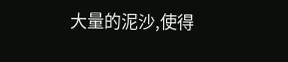大量的泥沙,使得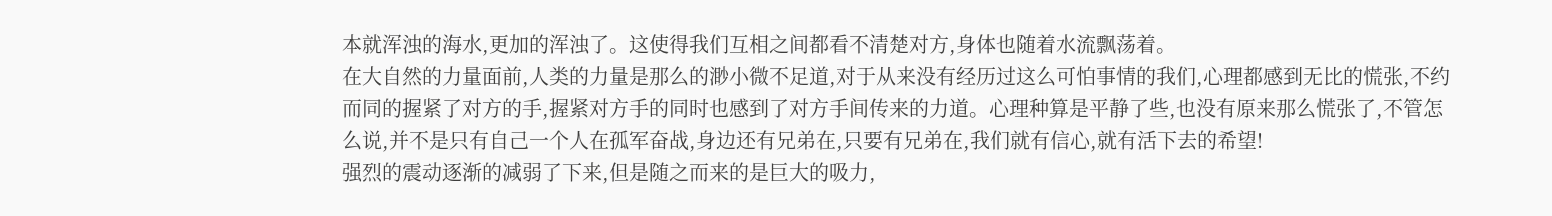本就浑浊的海水,更加的浑浊了。这使得我们互相之间都看不清楚对方,身体也随着水流飘荡着。
在大自然的力量面前,人类的力量是那么的渺小微不足道,对于从来没有经历过这么可怕事情的我们,心理都感到无比的慌张,不约而同的握紧了对方的手,握紧对方手的同时也感到了对方手间传来的力道。心理种算是平静了些,也没有原来那么慌张了,不管怎么说,并不是只有自己一个人在孤军奋战,身边还有兄弟在,只要有兄弟在,我们就有信心,就有活下去的希望!
强烈的震动逐渐的减弱了下来,但是随之而来的是巨大的吸力,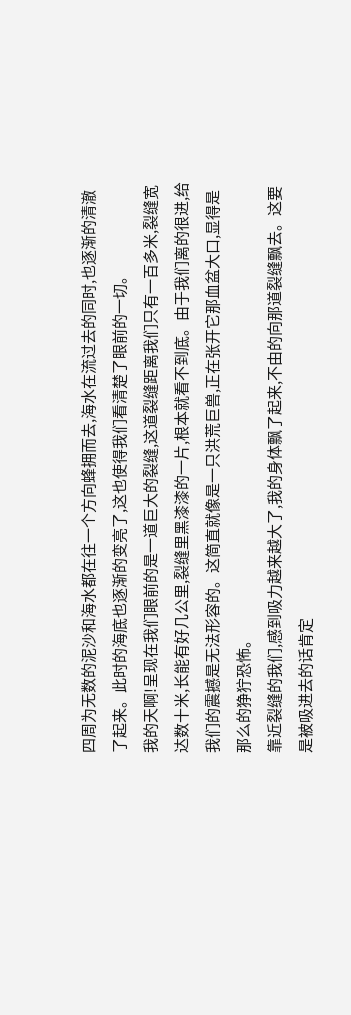四周为无数的泥沙和海水都在往一个方向蜂拥而去,海水在流过去的同时,也逐渐的清澈了起来。此时的海底也逐渐的变亮了,这也使得我们看清楚了眼前的一切。
我的天啊!呈现在我们眼前的是一道巨大的裂缝,这道裂缝距离我们只有一百多米,裂缝宽达数十米,长能有好几公里,裂缝里黑漆漆的一片,根本就看不到底。由于我们离的很进,给我们的震撼是无法形容的。这简直就像是一只洪荒巨兽,正在张开它那血盆大口,显得是那么的狰狞恐怖。
靠近裂缝的我们,感到吸力越来越大了,我的身体飘了起来,不由的向那道裂缝飘去。这要是被吸进去的话肯定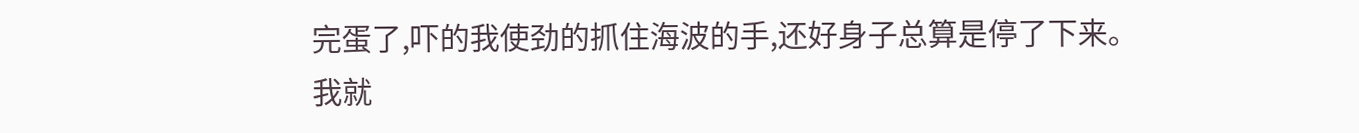完蛋了,吓的我使劲的抓住海波的手,还好身子总算是停了下来。
我就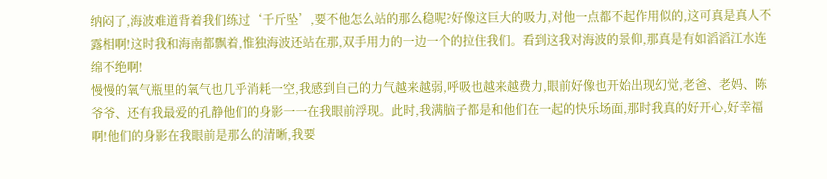纳闷了,海波难道背着我们练过‘千斤坠’,要不他怎么站的那么稳呢?好像这巨大的吸力,对他一点都不起作用似的,这可真是真人不露相啊!这时我和海南都飘着,惟独海波还站在那,双手用力的一边一个的拉住我们。看到这我对海波的景仰,那真是有如滔滔江水连绵不绝啊!
慢慢的氧气瓶里的氧气也几乎消耗一空,我感到自己的力气越来越弱,呼吸也越来越费力,眼前好像也开始出现幻觉,老爸、老妈、陈爷爷、还有我最爱的孔静他们的身影一一在我眼前浮现。此时,我满脑子都是和他们在一起的快乐场面,那时我真的好开心,好幸福啊!他们的身影在我眼前是那么的清晰,我要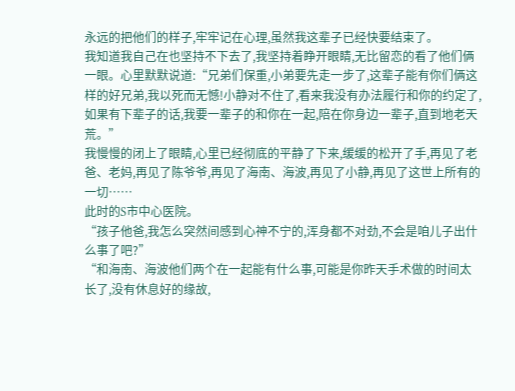永远的把他们的样子,牢牢记在心理,虽然我这辈子已经快要结束了。
我知道我自己在也坚持不下去了,我坚持着睁开眼睛,无比留恋的看了他们俩一眼。心里默默说道:“兄弟们保重,小弟要先走一步了,这辈子能有你们俩这样的好兄弟,我以死而无憾!小静对不住了,看来我没有办法履行和你的约定了,如果有下辈子的话,我要一辈子的和你在一起,陪在你身边一辈子,直到地老天荒。”
我慢慢的闭上了眼睛,心里已经彻底的平静了下来,缓缓的松开了手,再见了老爸、老妈,再见了陈爷爷,再见了海南、海波,再见了小静,再见了这世上所有的一切……
此时的S市中心医院。
“孩子他爸,我怎么突然间感到心神不宁的,浑身都不对劲,不会是咱儿子出什么事了吧?”
“和海南、海波他们两个在一起能有什么事,可能是你昨天手术做的时间太长了,没有休息好的缘故,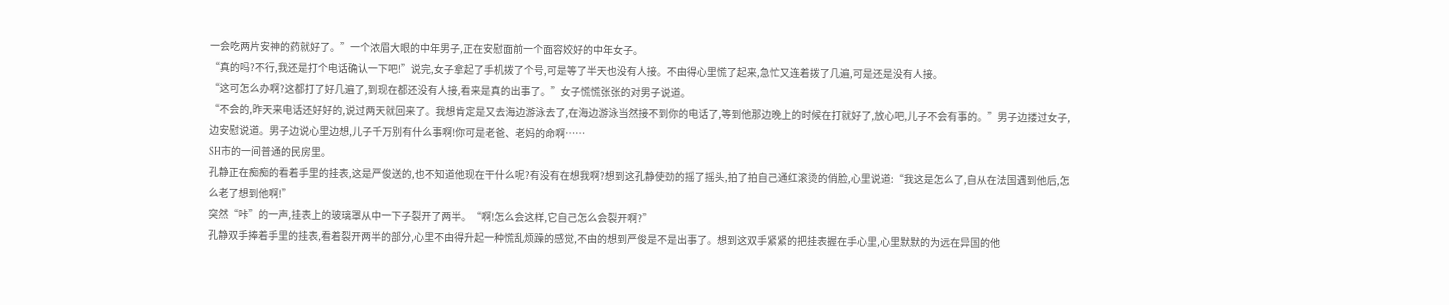一会吃两片安神的药就好了。”一个浓眉大眼的中年男子,正在安慰面前一个面容姣好的中年女子。
“真的吗?不行,我还是打个电话确认一下吧!”说完,女子拿起了手机拨了个号,可是等了半天也没有人接。不由得心里慌了起来,急忙又连着拨了几遍,可是还是没有人接。
“这可怎么办啊?这都打了好几遍了,到现在都还没有人接,看来是真的出事了。”女子慌慌张张的对男子说道。
“不会的,昨天来电话还好好的,说过两天就回来了。我想肯定是又去海边游泳去了,在海边游泳当然接不到你的电话了,等到他那边晚上的时候在打就好了,放心吧,儿子不会有事的。”男子边搂过女子,边安慰说道。男子边说心里边想,儿子千万别有什么事啊!你可是老爸、老妈的命啊……
SH市的一间普通的民房里。
孔静正在痴痴的看着手里的挂表,这是严俊送的,也不知道他现在干什么呢?有没有在想我啊?想到这孔静使劲的摇了摇头,拍了拍自己通红滚烫的俏脸,心里说道:“我这是怎么了,自从在法国遇到他后,怎么老了想到他啊!”
突然“咔”的一声,挂表上的玻璃罩从中一下子裂开了两半。“啊!怎么会这样,它自己怎么会裂开啊?”
孔静双手捧着手里的挂表,看着裂开两半的部分,心里不由得升起一种慌乱烦躁的感觉,不由的想到严俊是不是出事了。想到这双手紧紧的把挂表握在手心里,心里默默的为远在异国的他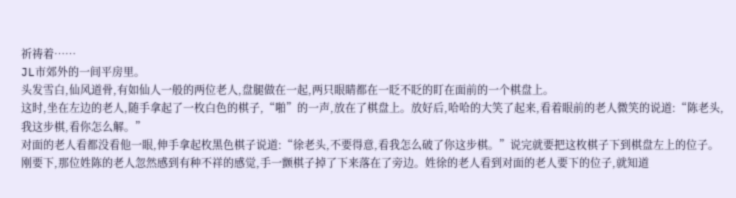祈祷着……
JL市郊外的一间平房里。
头发雪白,仙风道骨,有如仙人一般的两位老人,盘腿做在一起,两只眼睛都在一眨不眨的盯在面前的一个棋盘上。
这时,坐在左边的老人,随手拿起了一枚白色的棋子,“啪”的一声,放在了棋盘上。放好后,哈哈的大笑了起来,看着眼前的老人微笑的说道:“陈老头,我这步棋,看你怎么解。”
对面的老人看都没看他一眼,伸手拿起枚黑色棋子说道:“徐老头,不要得意,看我怎么破了你这步棋。”说完就要把这枚棋子下到棋盘左上的位子。
刚要下,那位姓陈的老人忽然感到有种不祥的感觉,手一颤棋子掉了下来落在了旁边。姓徐的老人看到对面的老人要下的位子,就知道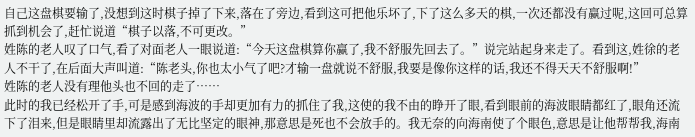自己这盘棋要输了,没想到这时棋子掉了下来,落在了旁边,看到这可把他乐坏了,下了这么多天的棋,一次还都没有赢过呢,这回可总算抓到机会了,赶忙说道“棋子以落,不可更改。”
姓陈的老人叹了口气,看了对面老人一眼说道:“今天这盘棋算你赢了,我不舒服先回去了。”说完站起身来走了。看到这,姓徐的老人不干了,在后面大声叫道:“陈老头,你也太小气了吧?才输一盘就说不舒服,我要是像你这样的话,我还不得天天不舒服啊!”
姓陈的老人没有理他头也不回的走了……
此时的我已经松开了手,可是感到海波的手却更加有力的抓住了我,这使的我不由的睁开了眼,看到眼前的海波眼睛都红了,眼角还流下了泪来,但是眼睛里却流露出了无比坚定的眼神,那意思是死也不会放手的。我无奈的向海南使了个眼色,意思是让他帮帮我,海南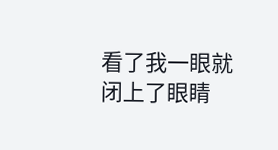看了我一眼就闭上了眼睛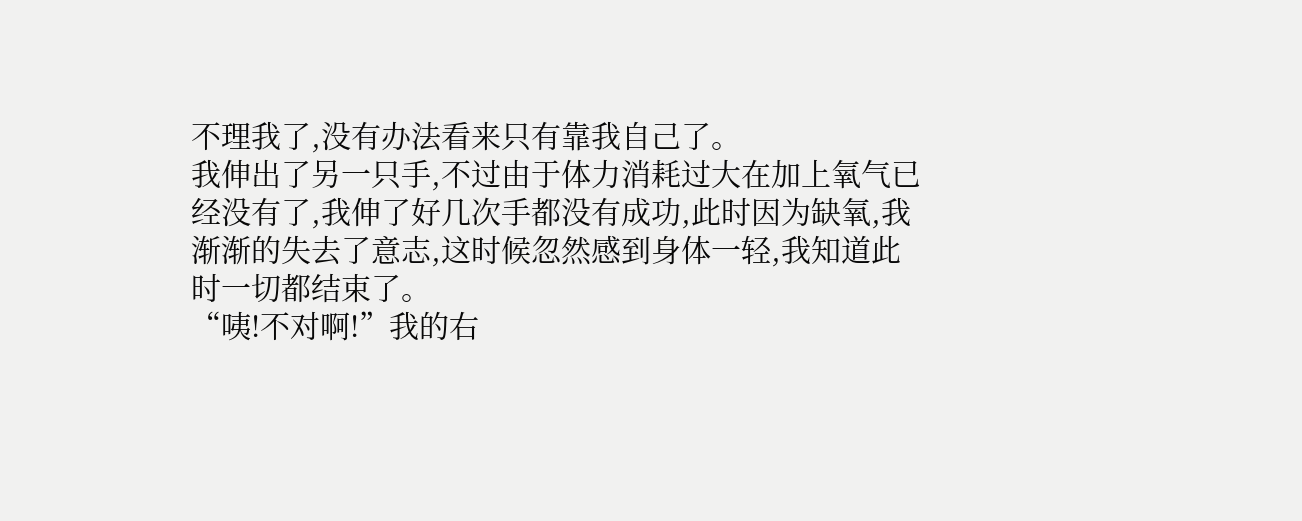不理我了,没有办法看来只有靠我自己了。
我伸出了另一只手,不过由于体力消耗过大在加上氧气已经没有了,我伸了好几次手都没有成功,此时因为缺氧,我渐渐的失去了意志,这时候忽然感到身体一轻,我知道此时一切都结束了。
“咦!不对啊!”我的右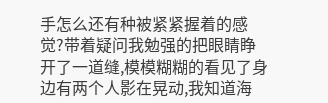手怎么还有种被紧紧握着的感觉?带着疑问我勉强的把眼睛睁开了一道缝,模模糊糊的看见了身边有两个人影在晃动,我知道海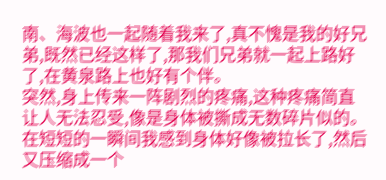南、海波也一起随着我来了,真不愧是我的好兄弟,既然已经这样了,那我们兄弟就一起上路好了,在黄泉路上也好有个伴。
突然,身上传来一阵剧烈的疼痛,这种疼痛简直让人无法忍受,像是身体被撕成无数碎片似的。在短短的一瞬间我感到身体好像被拉长了,然后又压缩成一个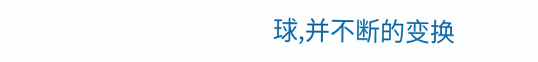球,并不断的变换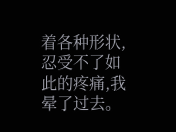着各种形状,忍受不了如此的疼痛,我晕了过去。